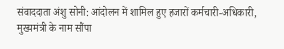संवाददाता अंशु सोनी: आंदोलन में शामिल हुए हजारों कर्मचारी-अधिकारी, मुख्यमंत्री के नाम सौंपा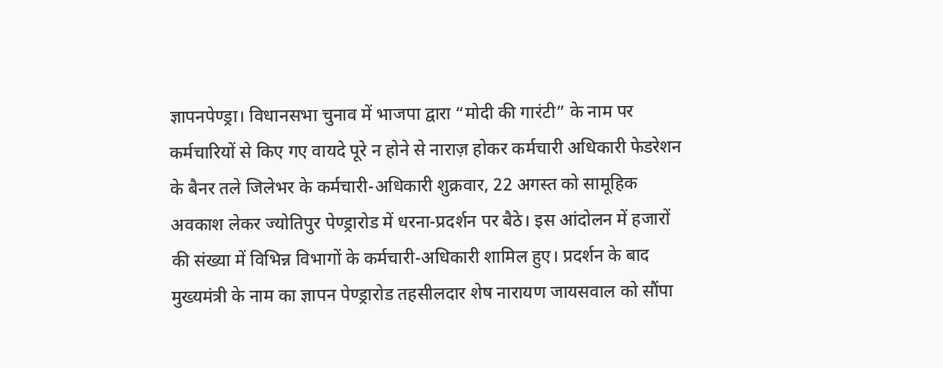ज्ञापनपेण्ड्रा। विधानसभा चुनाव में भाजपा द्वारा “मोदी की गारंटी” के नाम पर कर्मचारियों से किए गए वायदे पूरे न होने से नाराज़ होकर कर्मचारी अधिकारी फेडरेशन के बैनर तले जिलेभर के कर्मचारी-अधिकारी शुक्रवार, 22 अगस्त को सामूहिक अवकाश लेकर ज्योतिपुर पेण्ड्रारोड में धरना-प्रदर्शन पर बैठे। इस आंदोलन में हजारों की संख्या में विभिन्न विभागों के कर्मचारी-अधिकारी शामिल हुए। प्रदर्शन के बाद मुख्यमंत्री के नाम का ज्ञापन पेण्ड्रारोड तहसीलदार शेष नारायण जायसवाल को सौंपा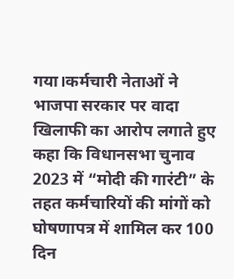गया।कर्मचारी नेताओं ने भाजपा सरकार पर वादा खिलाफी का आरोप लगाते हुए कहा कि विधानसभा चुनाव 2023 में “मोदी की गारंटी” के तहत कर्मचारियों की मांगों को घोषणापत्र में शामिल कर 100 दिन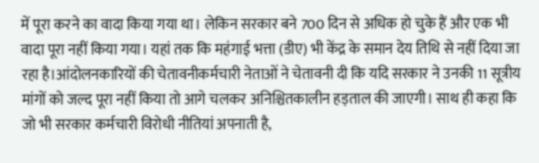में पूरा करने का वादा किया गया था। लेकिन सरकार बने 700 दिन से अधिक हो चुके हैं और एक भी वादा पूरा नहीं किया गया। यहां तक कि महंगाई भत्ता (डीए) भी केंद्र के समान देय तिथि से नहीं दिया जा रहा है।आंदोलनकारियों की चेतावनीकर्मचारी नेताओं ने चेतावनी दी कि यदि सरकार ने उनकी 11 सूत्रीय मांगों को जल्द पूरा नहीं किया तो आगे चलकर अनिश्चितकालीन हड़ताल की जाएगी। साथ ही कहा कि जो भी सरकार कर्मचारी विरोधी नीतियां अपनाती है,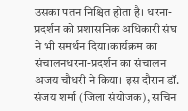उसका पतन निश्चित होता है। धरना-प्रदर्शन को प्रशासनिक अधिकारी संघ ने भी समर्थन दिया।कार्यक्रम का संचालनधरना-प्रदर्शन का संचालन अजय चौधरी ने किया। इस दौरान डॉ. संजय शर्मा (जिला संयोजक), सचिन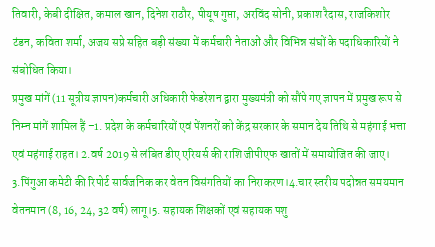तिवारी, केबी दीक्षित, कमाल खान, दिनेश राठौर, पीयूष गुप्ता, अरविंद सोनी, प्रकाश रैदास, राजकिशोर टंडन, कविता शर्मा, अजय सप्रे सहित बड़ी संख्या में कर्मचारी नेताओं और विभिन्न संघों के पदाधिकारियों ने संबोधित किया।
प्रमुख मांगें (11 सूत्रीय ज्ञापन)कर्मचारी अधिकारी फेडरेशन द्वारा मुख्यमंत्री को सौंपे गए ज्ञापन में प्रमुख रूप से निम्न मांगें शामिल हैं –1. प्रदेश के कर्मचारियों एवं पेंशनरों को केंद्र सरकार के समान देय तिथि से महंगाई भत्ता एवं महंगाई राहत। 2.वर्ष 2019 से लंबित डीए एरियर्स की राशि जीपीएफ खातों में समायोजित की जाए। 3.पिंगुआ कमेटी की रिपोर्ट सार्वजनिक कर वेतन विसंगतियों का निराकरण।4.चार स्तरीय पदोन्नत समयमान वेतनमान (8, 16, 24, 32 वर्ष) लागू।5. सहायक शिक्षकों एवं सहायक पशु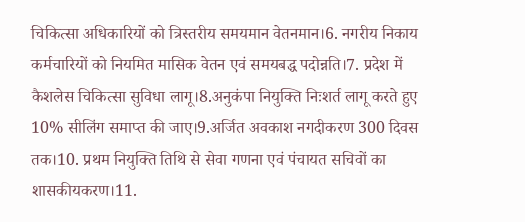चिकित्सा अधिकारियों को त्रिस्तरीय समयमान वेतनमान।6. नगरीय निकाय कर्मचारियों को नियमित मासिक वेतन एवं समयबद्ध पदोन्नति।7. प्रदेश में कैशलेस चिकित्सा सुविधा लागू।8.अनुकंपा नियुक्ति निःशर्त लागू करते हुए 10% सीलिंग समाप्त की जाए।9.अर्जित अवकाश नगदीकरण 300 दिवस तक।10. प्रथम नियुक्ति तिथि से सेवा गणना एवं पंचायत सचिवों का शासकीयकरण।11.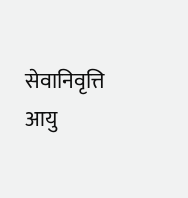सेवानिवृत्ति आयु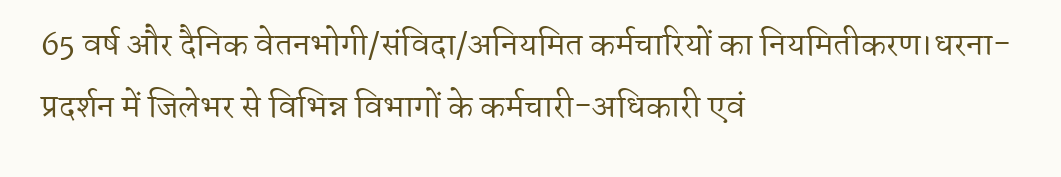65 वर्ष और दैनिक वेतनभोगी/संविदा/अनियमित कर्मचारियों का नियमितीकरण।धरना-प्रदर्शन में जिलेभर से विभिन्न विभागों के कर्मचारी-अधिकारी एवं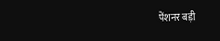पेंशनर बड़ी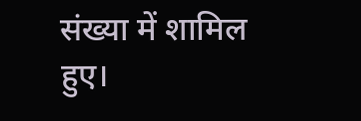संख्या में शामिल हुए।